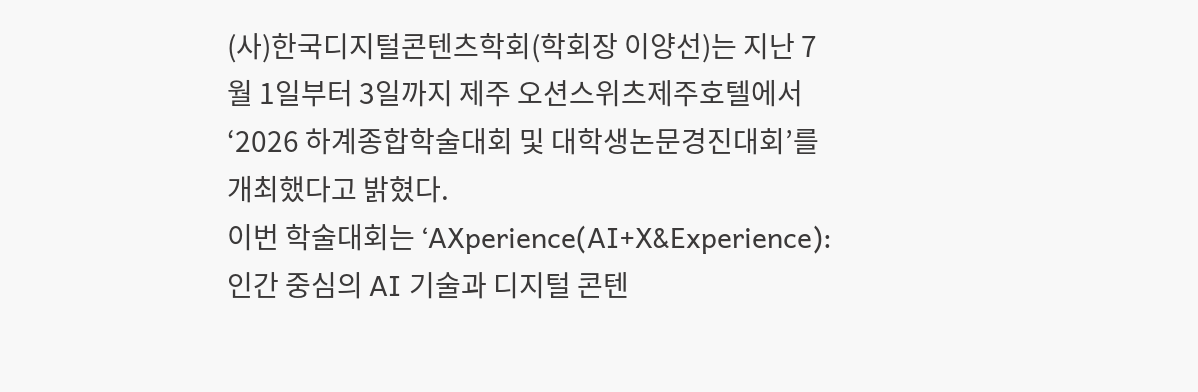(사)한국디지털콘텐츠학회(학회장 이양선)는 지난 7월 1일부터 3일까지 제주 오션스위츠제주호텔에서 ‘2026 하계종합학술대회 및 대학생논문경진대회’를 개최했다고 밝혔다.
이번 학술대회는 ‘AXperience(AI+X&Experience): 인간 중심의 AI 기술과 디지털 콘텐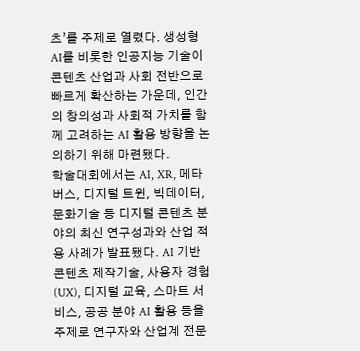츠’를 주제로 열렸다. 생성형 AI를 비롯한 인공지능 기술이 콘텐츠 산업과 사회 전반으로 빠르게 확산하는 가운데, 인간의 창의성과 사회적 가치를 함께 고려하는 AI 활용 방향을 논의하기 위해 마련됐다.
학술대회에서는 AI, XR, 메타버스, 디지털 트윈, 빅데이터, 문화기술 등 디지털 콘텐츠 분야의 최신 연구성과와 산업 적용 사례가 발표됐다. AI 기반 콘텐츠 제작기술, 사용자 경험(UX), 디지털 교육, 스마트 서비스, 공공 분야 AI 활용 등을 주제로 연구자와 산업계 전문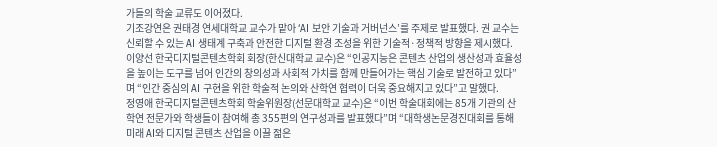가들의 학술 교류도 이어졌다.
기조강연은 권태경 연세대학교 교수가 맡아 ‘AI 보안 기술과 거버넌스’를 주제로 발표했다. 권 교수는 신뢰할 수 있는 AI 생태계 구축과 안전한 디지털 환경 조성을 위한 기술적·정책적 방향을 제시했다.
이양선 한국디지털콘텐츠학회 회장(한신대학교 교수)은 “인공지능은 콘텐츠 산업의 생산성과 효율성을 높이는 도구를 넘어 인간의 창의성과 사회적 가치를 함께 만들어가는 핵심 기술로 발전하고 있다”며 “인간 중심의 AI 구현을 위한 학술적 논의와 산학연 협력이 더욱 중요해지고 있다”고 말했다.
정영애 한국디지털콘텐츠학회 학술위원장(선문대학교 교수)은 “이번 학술대회에는 85개 기관의 산학연 전문가와 학생들이 참여해 총 355편의 연구성과를 발표했다”며 “대학생논문경진대회를 통해 미래 AI와 디지털 콘텐츠 산업을 이끌 젊은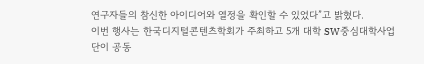연구자들의 참신한 아이디어와 열정을 확인할 수 있었다”고 밝혔다.
이번 행사는 한국디지털콘텐츠학회가 주최하고 5개 대학 SW중심대학사업단이 공동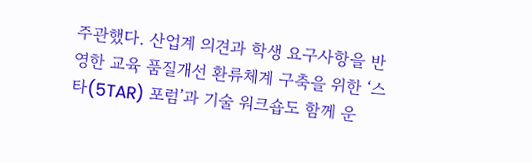주관했다. 산업계 의견과 학생 요구사항을 반영한 교육 품질개선 환류체계 구축을 위한 ‘스타(5TAR) 포럼’과 기술 워크숍도 함께 운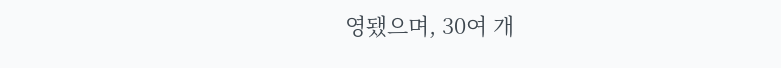영됐으며, 30여 개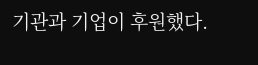기관과 기업이 후원했다.